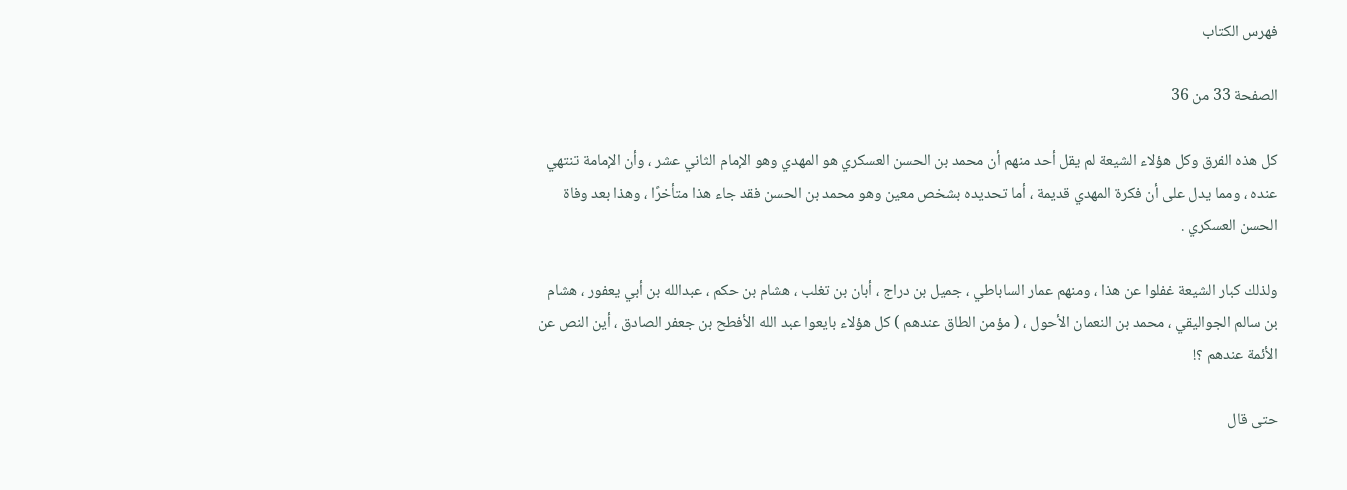فهرس الكتاب

الصفحة 33 من 36

كل هذه الفرق وكل هؤلاء الشيعة لم يقل أحد منهم أن محمد بن الحسن العسكري هو المهدي وهو الإمام الثاني عشر ، وأن الإمامة تنتهي عنده ، ومما يدل على أن فكرة المهدي قديمة ، أما تحديده بشخص معين وهو محمد بن الحسن فقد جاء هذا متأخرًا ، وهذا بعد وفاة الحسن العسكري .

ولذلك كبار الشيعة غفلوا عن هذا ، ومنهم عمار الساباطي ، جميل بن دراج ، أبان بن تغلب ، هشام بن حكم ، عبدالله بن أبي يعفور ، هشام بن سالم الجواليقي ، محمد بن النعمان الأحول ، ( مؤمن الطاق عندهم ) كل هؤلاء بايعوا عبد الله الأفطح بن جعفر الصادق ، أين النص عن الأئمة عندهم ؟!

حتى قال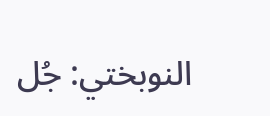النوبختي: جُل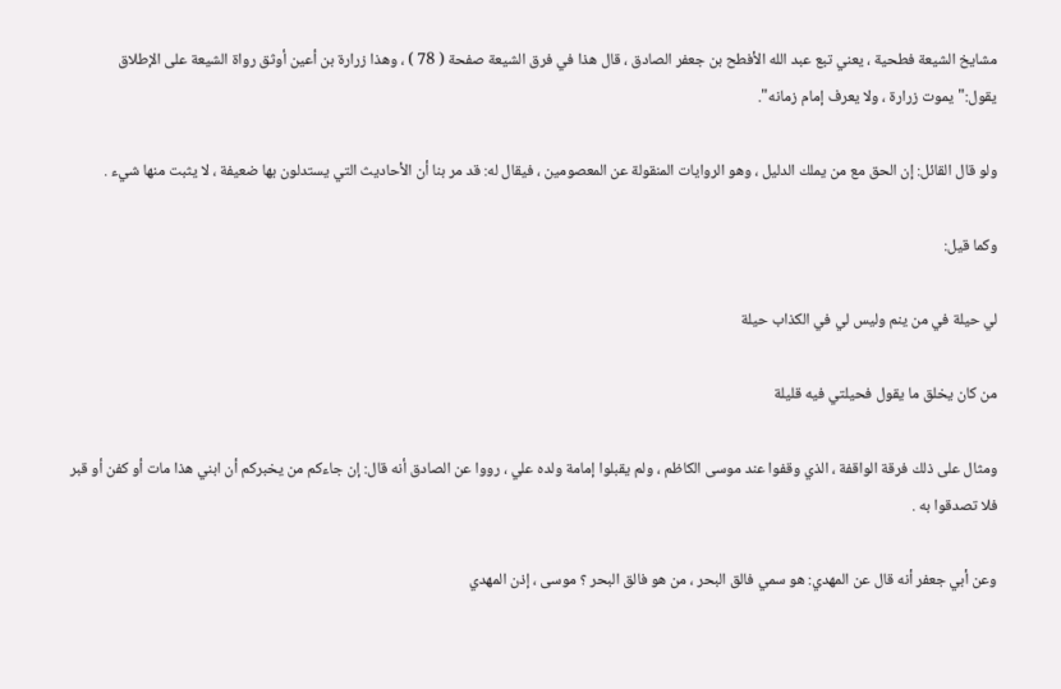مشايخ الشيعة فطحية ، يعني تبع عبد الله الأفطح بن جعفر الصادق ، قال هذا في فرق الشيعة صفحة ( 78 ) ، وهذا زرارة بن أعين أوثق رواة الشيعة على الإطلاق يقول:"يموت زرارة ، ولا يعرف إمام زمانه".

ولو قال القائل: إن الحق مع من يملك الدليل ، وهو الروايات المنقولة عن المعصومين ، فيقال له: قد مر بنا أن الأحاديث التي يستدلون بها ضعيفة ، لا يثبت منها شيء .

وكما قيل:

لي حيلة في من ينم وليس لي في الكذاب حيلة

من كان يخلق ما يقول فحيلتي فيه قليلة

ومثال على ذلك فرقة الواقفة ، الذي وقفوا عند موسى الكاظم ، ولم يقبلوا إمامة ولده علي ، رووا عن الصادق أنه قال: إن جاءكم من يخبركم أن ابني هذا مات أو كفن أو قبر فلا تصدقوا به .

وعن أبي جعفر أنه قال عن المهدي: هو سمي فالق البحر ، من هو فالق البحر ؟ موسى ، إذن المهدي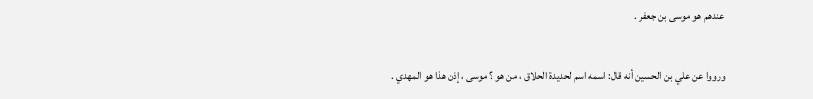عندهم هو موسى بن جعفر .

ورووا عن علي بن الحسين أنه قال: اسمه اسم لحديدة الحلاق ، من هو ؟ موسى ، إذن هذا هو المهدي .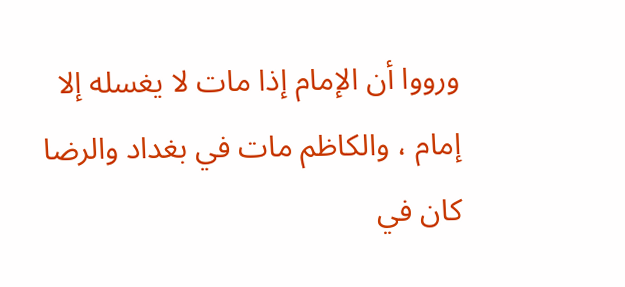ورووا أن الإمام إذا مات لا يغسله إلا إمام ، والكاظم مات في بغداد والرضا كان في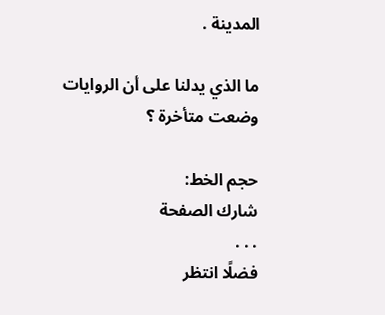المدينة .

ما الذي يدلنا على أن الروايات وضعت متأخرة ؟

حجم الخط:
شارك الصفحة
. . .
فضلًا انتظر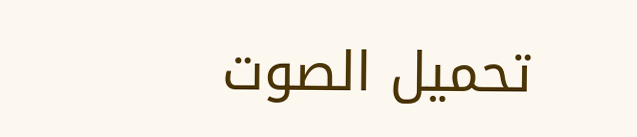تحميل الصوت